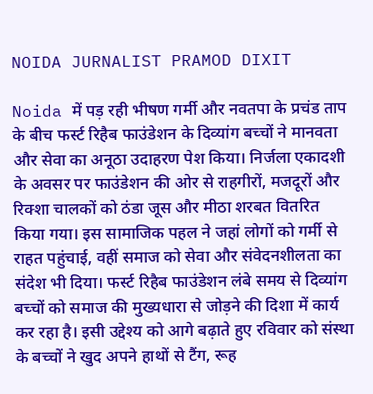NOIDA JURNALIST PRAMOD DIXIT

Noida में पड़ रही भीषण गर्मी और नवतपा के प्रचंड ताप के बीच फर्स्ट रिहैब फाउंडेशन के दिव्यांग बच्चों ने मानवता और सेवा का अनूठा उदाहरण पेश किया। निर्जला एकादशी के अवसर पर फाउंडेशन की ओर से राहगीरों, मजदूरों और रिक्शा चालकों को ठंडा जूस और मीठा शरबत वितरित किया गया। इस सामाजिक पहल ने जहां लोगों को गर्मी से राहत पहुंचाई, वहीं समाज को सेवा और संवेदनशीलता का संदेश भी दिया। फर्स्ट रिहैब फाउंडेशन लंबे समय से दिव्यांग बच्चों को समाज की मुख्यधारा से जोड़ने की दिशा में कार्य कर रहा है। इसी उद्देश्य को आगे बढ़ाते हुए रविवार को संस्था के बच्चों ने खुद अपने हाथों से टैंग, रूह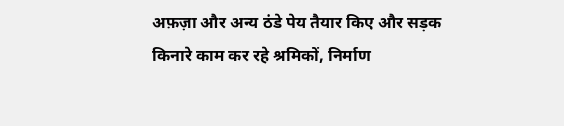अफ़ज़ा और अन्य ठंडे पेय तैयार किए और सड़क किनारे काम कर रहे श्रमिकों, निर्माण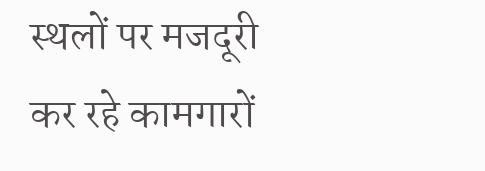स्थलों पर मजदूरी कर रहे कामगारों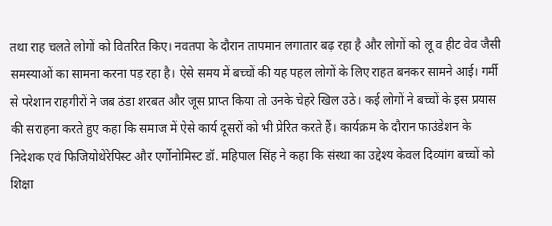तथा राह चलते लोगों को वितरित किए। नवतपा के दौरान तापमान लगातार बढ़ रहा है और लोगों को लू व हीट वेव जैसी समस्याओं का सामना करना पड़ रहा है। ऐसे समय में बच्चों की यह पहल लोगों के लिए राहत बनकर सामने आई। गर्मी से परेशान राहगीरों ने जब ठंडा शरबत और जूस प्राप्त किया तो उनके चेहरे खिल उठे। कई लोगों ने बच्चों के इस प्रयास की सराहना करते हुए कहा कि समाज में ऐसे कार्य दूसरों को भी प्रेरित करते हैं। कार्यक्रम के दौरान फाउंडेशन के निदेशक एवं फिजियोथेरेपिस्ट और एर्गोनोमिस्ट डॉ. महिपाल सिंह ने कहा कि संस्था का उद्देश्य केवल दिव्यांग बच्चों को शिक्षा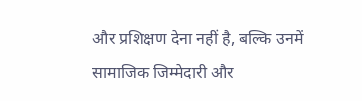और प्रशिक्षण देना नहीं है, बल्कि उनमें सामाजिक जिम्मेदारी और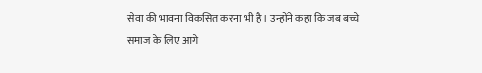सेवा की भावना विकसित करना भी है। उन्होंने कहा कि जब बच्चे समाज के लिए आगे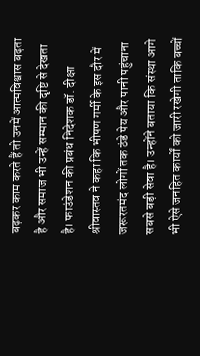बढ़कर काम करते हैं तो उनमें आत्मविश्वास बढ़ता है और समाज भी उन्हें सम्मान की दृष्टि से देखता है। फाउंडेशन की प्रबंध निदेशक डॉ. दीक्षा श्रीवास्तव ने कहा कि भीषण गर्मी के इस दौर में जरूरतमंद लोगों तक ठंडे पेय और पानी पहुंचाना सबसे बड़ी सेवा है। उन्होंने बताया कि संस्था आगे भी ऐसे जनहित कार्यों को जारी रखेगी ताकि बच्चों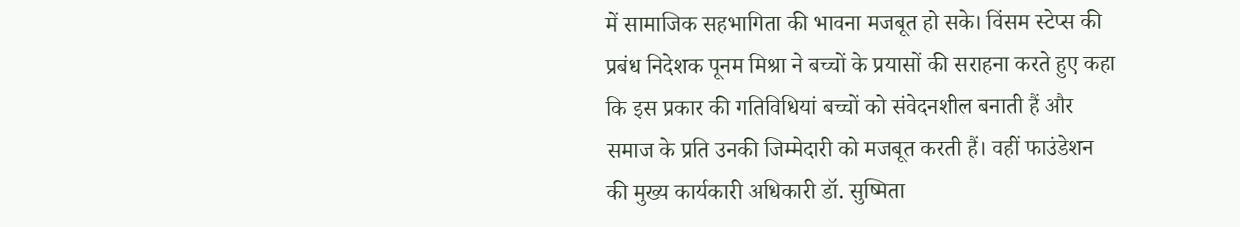में सामाजिक सहभागिता की भावना मजबूत हो सके। विंसम स्टेप्स की प्रबंध निदेशक पूनम मिश्रा ने बच्चों के प्रयासों की सराहना करते हुए कहा कि इस प्रकार की गतिविधियां बच्चों को संवेदनशील बनाती हैं और समाज के प्रति उनकी जिम्मेदारी को मजबूत करती हैं। वहीं फाउंडेशन की मुख्य कार्यकारी अधिकारी डॉ. सुष्मिता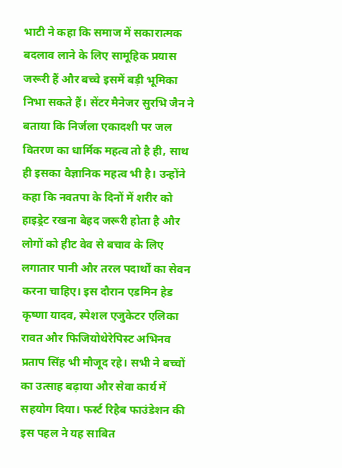भाटी ने कहा कि समाज में सकारात्मक बदलाव लाने के लिए सामूहिक प्रयास जरूरी हैं और बच्चे इसमें बड़ी भूमिका निभा सकते हैं। सेंटर मैनेजर सुरभि जैन ने बताया कि निर्जला एकादशी पर जल वितरण का धार्मिक महत्व तो है ही, साथ ही इसका वैज्ञानिक महत्व भी है। उन्होंने कहा कि नवतपा के दिनों में शरीर को हाइड्रेट रखना बेहद जरूरी होता है और लोगों को हीट वेव से बचाव के लिए लगातार पानी और तरल पदार्थों का सेवन करना चाहिए। इस दौरान एडमिन हेड कृष्णा यादव, स्पेशल एजुकेटर एलिका रावत और फिजियोथेरेपिस्ट अभिनव प्रताप सिंह भी मौजूद रहे। सभी ने बच्चों का उत्साह बढ़ाया और सेवा कार्य में सहयोग दिया। फर्स्ट रिहैब फाउंडेशन की इस पहल ने यह साबित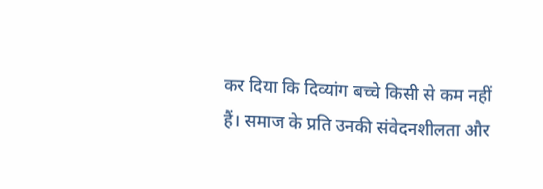कर दिया कि दिव्यांग बच्चे किसी से कम नहीं हैं। समाज के प्रति उनकी संवेदनशीलता और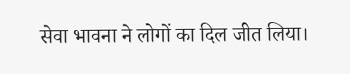सेवा भावना ने लोगों का दिल जीत लिया।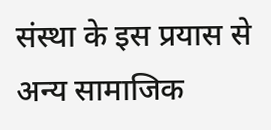संस्था के इस प्रयास से अन्य सामाजिक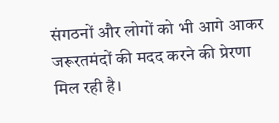संगठनों और लोगों को भी आगे आकर जरूरतमंदों की मदद करने की प्रेरणा मिल रही है।